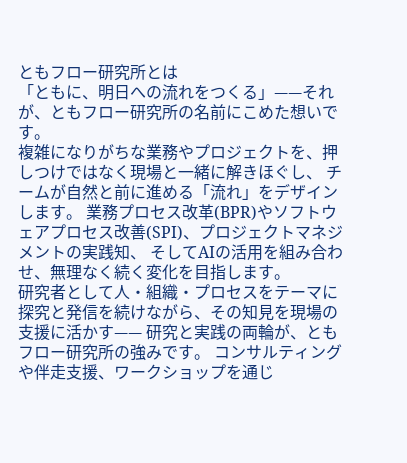ともフロー研究所とは
「ともに、明日への流れをつくる」——それが、ともフロー研究所の名前にこめた想いです。
複雑になりがちな業務やプロジェクトを、押しつけではなく現場と一緒に解きほぐし、 チームが自然と前に進める「流れ」をデザインします。 業務プロセス改革(BPR)やソフトウェアプロセス改善(SPI)、プロジェクトマネジメントの実践知、 そしてAIの活用を組み合わせ、無理なく続く変化を目指します。
研究者として人・組織・プロセスをテーマに探究と発信を続けながら、その知見を現場の支援に活かす—— 研究と実践の両輪が、ともフロー研究所の強みです。 コンサルティングや伴走支援、ワークショップを通じ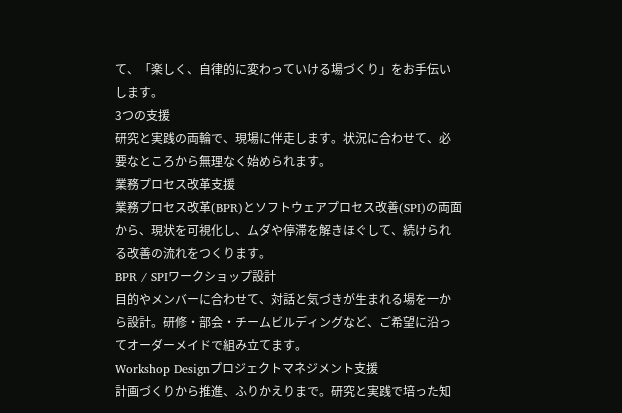て、「楽しく、自律的に変わっていける場づくり」をお手伝いします。
3つの支援
研究と実践の両輪で、現場に伴走します。状況に合わせて、必要なところから無理なく始められます。
業務プロセス改革支援
業務プロセス改革(BPR)とソフトウェアプロセス改善(SPI)の両面から、現状を可視化し、ムダや停滞を解きほぐして、続けられる改善の流れをつくります。
BPR / SPIワークショップ設計
目的やメンバーに合わせて、対話と気づきが生まれる場を一から設計。研修・部会・チームビルディングなど、ご希望に沿ってオーダーメイドで組み立てます。
Workshop Designプロジェクトマネジメント支援
計画づくりから推進、ふりかえりまで。研究と実践で培った知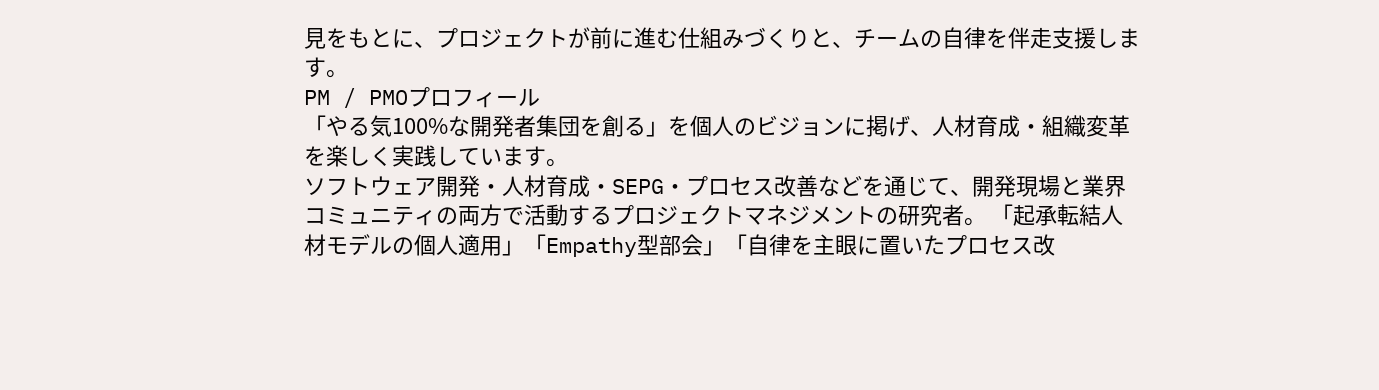見をもとに、プロジェクトが前に進む仕組みづくりと、チームの自律を伴走支援します。
PM / PMOプロフィール
「やる気100%な開発者集団を創る」を個人のビジョンに掲げ、人材育成・組織変革を楽しく実践しています。
ソフトウェア開発・人材育成・SEPG・プロセス改善などを通じて、開発現場と業界コミュニティの両方で活動するプロジェクトマネジメントの研究者。 「起承転結人材モデルの個人適用」「Empathy型部会」「自律を主眼に置いたプロセス改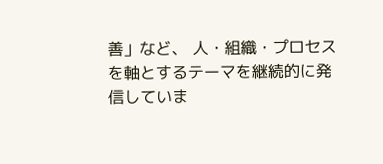善」など、 人・組織・プロセスを軸とするテーマを継続的に発信していま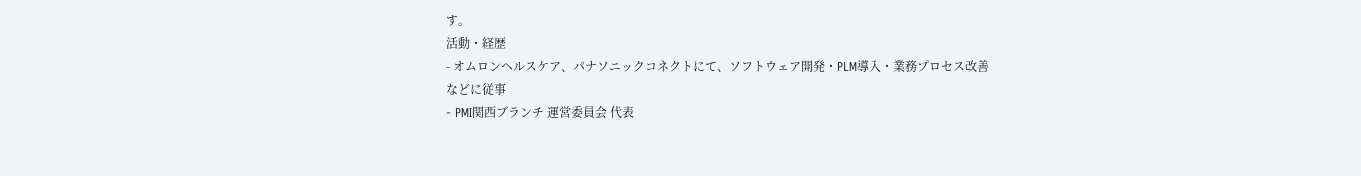す。
活動・経歴
- オムロンヘルスケア、パナソニックコネクトにて、ソフトウェア開発・PLM導入・業務プロセス改善などに従事
- PMI関西ブランチ 運営委員会 代表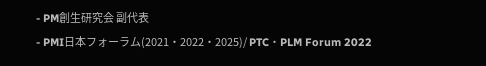- PM創生研究会 副代表
- PMI日本フォーラム(2021・2022・2025)/ PTC・PLM Forum 2022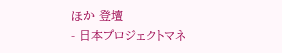ほか 登壇
- 日本プロジェクトマネ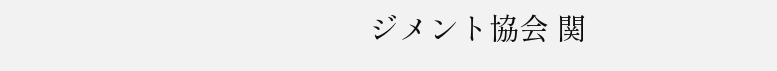ジメント協会 関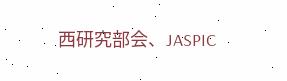西研究部会、JASPIC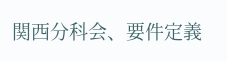関西分科会、要件定義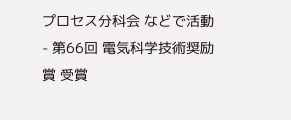プロセス分科会 などで活動
- 第66回 電気科学技術奨励賞 受賞